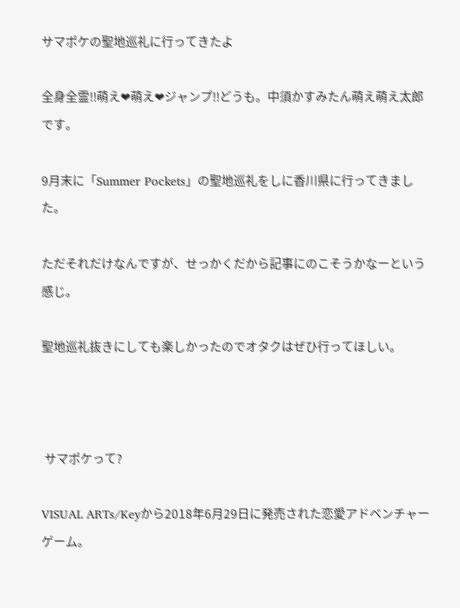サマポケの聖地巡礼に行ってきたよ

全身全霊‼萌え❤萌え❤ジャンプ‼どうも。中須かすみたん萌え萌え太郎です。

9月末に「Summer Pockets」の聖地巡礼をしに香川県に行ってきました。

ただそれだけなんですが、せっかくだから記事にのこそうかなーという感じ。

聖地巡礼抜きにしても楽しかったのでオタクはぜひ行ってほしい。



 サマポケって?

VISUAL ARTs/Keyから2018年6月29日に発売された恋愛アドベンチャーゲーム。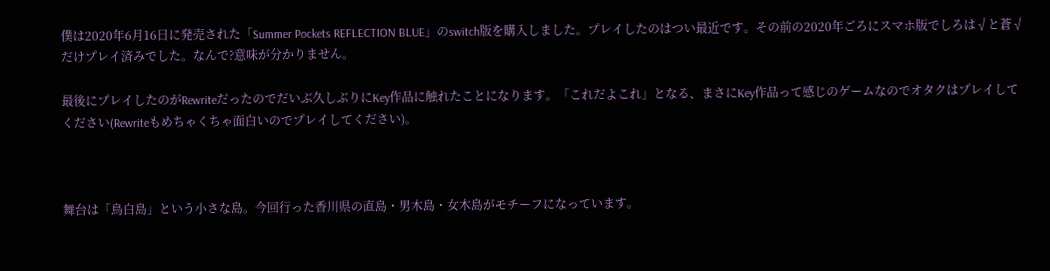僕は2020年6月16日に発売された「Summer Pockets REFLECTION BLUE」のswitch版を購入しました。プレイしたのはつい最近です。その前の2020年ごろにスマホ版でしろは√と蒼√だけプレイ済みでした。なんで?意味が分かりません。

最後にプレイしたのがRewriteだったのでだいぶ久しぶりにKey作品に触れたことになります。「これだよこれ」となる、まさにKey作品って感じのゲームなのでオタクはプレイしてください(Rewriteもめちゃくちゃ面白いのでプレイしてください)。



舞台は「鳥白島」という小さな島。今回行った香川県の直島・男木島・女木島がモチーフになっています。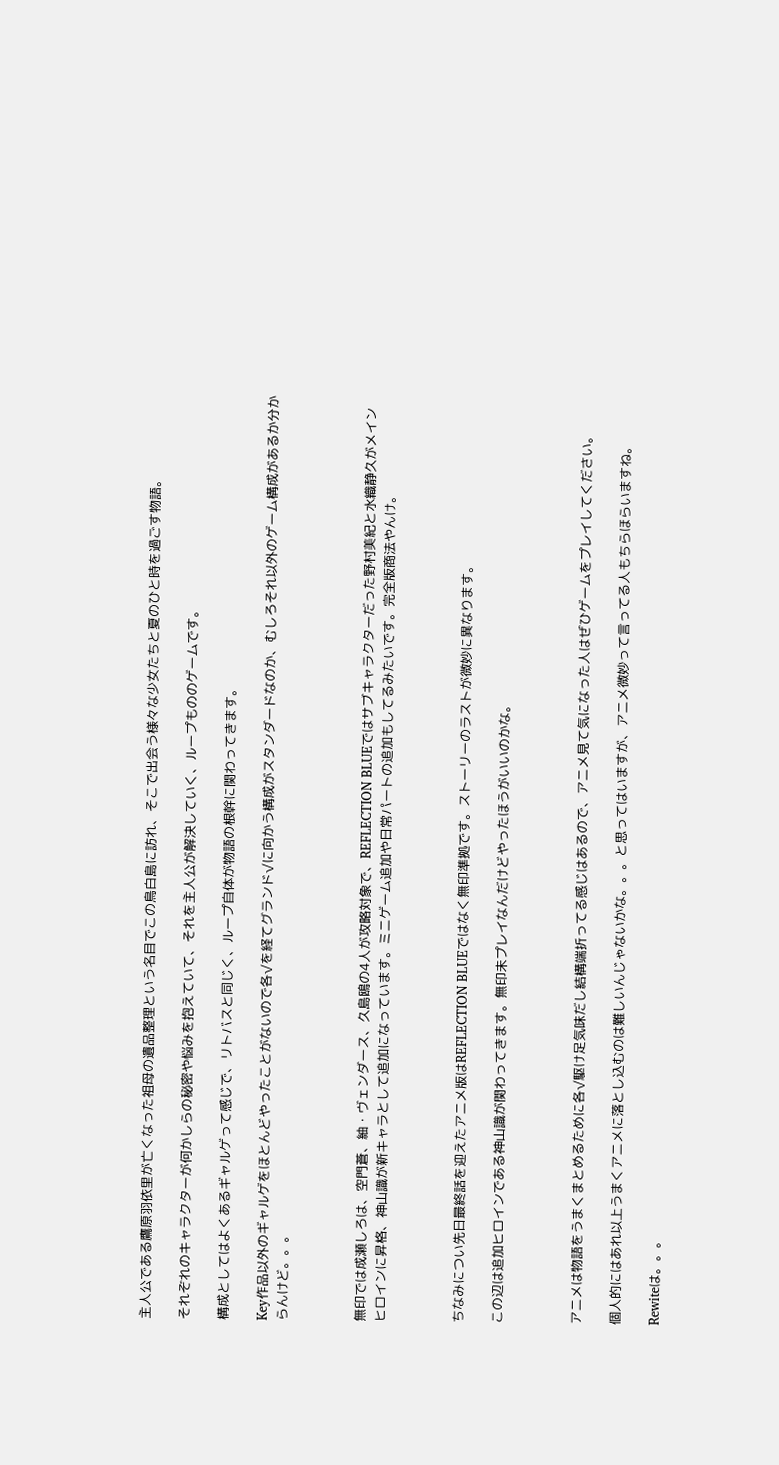主人公である鷹原羽依里が亡くなった祖母の遺品整理という名目でこの鳥白島に訪れ、そこで出会う様々な少女たちと夏のひと時を過ごす物語。

それぞれのキャラクターが何かしらの秘密や悩みを抱えていて、それを主人公が解決していく、ループもののゲームです。

構成としてはよくあるギャルゲって感じで、リトバスと同じく、ループ自体が物語の根幹に関わってきます。

Key作品以外のギャルゲをほとんどやったことがないので各√を経てグランド√に向かう構成がスタンダードなのか、むしろそれ以外のゲーム構成があるか分からんけど。。。



無印では成瀬しろは、空門蒼、紬・ヴェンダース、久島鴎の4人が攻略対象で、REFLECTION BLUEではサブキャラクターだった野村美紀と水織静久がメインヒロインに昇格、神山識が新キャラとして追加になっています。ミニゲーム追加や日常パートの追加もしてるみたいです。完全版商法やんけ。



ちなみについ先日最終話を迎えたアニメ版はREFLECTION BLUEではなく無印準拠です。ストーリーのラストが微妙に異なります。

この辺は追加ヒロインである神山識が関わってきます。無印未プレイなんだけどやったほうがいいのかな。



アニメは物語をうまくまとめるために各√駆け足気味だし結構端折ってる感じはあるので、アニメ見て気になった人はぜひゲームをプレイしてください。

個人的にはあれ以上うまくアニメに落とし込むのは難しいんじゃないかな。。。と思ってはいますが、アニメ微妙って言ってる人もちらほらいますね。

Rewiteは。。。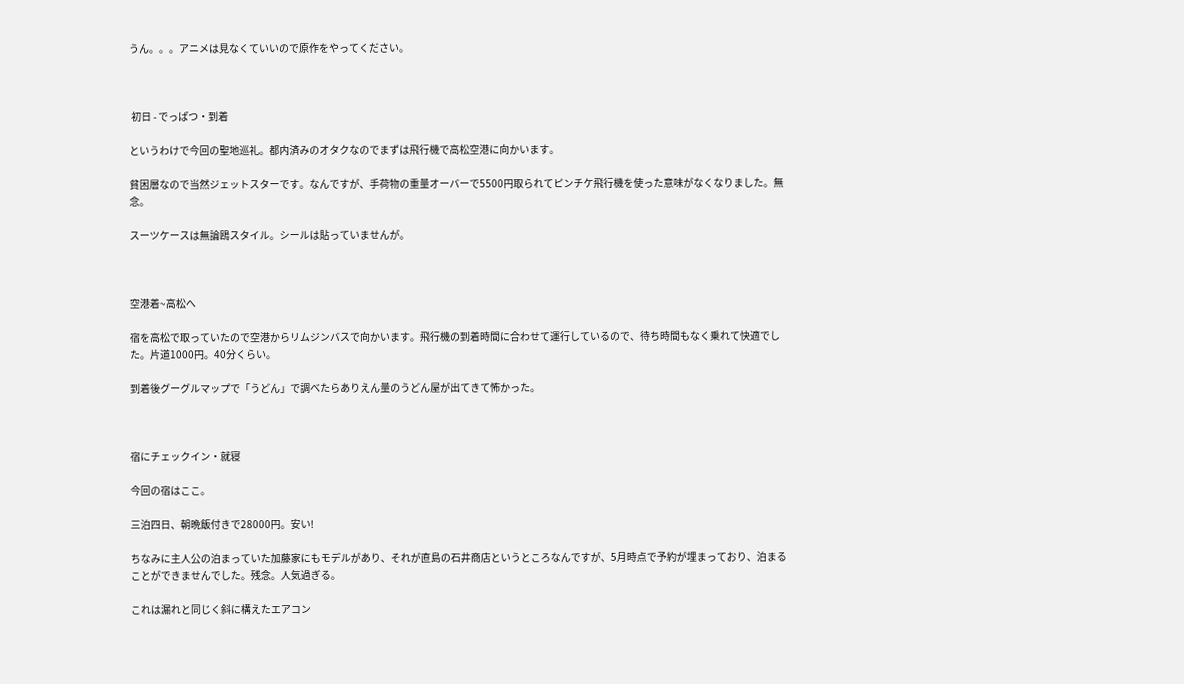うん。。。アニメは見なくていいので原作をやってください。



 初日 - でっぱつ・到着

というわけで今回の聖地巡礼。都内済みのオタクなのでまずは飛行機で高松空港に向かいます。

貧困層なので当然ジェットスターです。なんですが、手荷物の重量オーバーで5500円取られてピンチケ飛行機を使った意味がなくなりました。無念。

スーツケースは無論鴎スタイル。シールは貼っていませんが。



空港着~高松へ

宿を高松で取っていたので空港からリムジンバスで向かいます。飛行機の到着時間に合わせて運行しているので、待ち時間もなく乗れて快適でした。片道1000円。40分くらい。

到着後グーグルマップで「うどん」で調べたらありえん量のうどん屋が出てきて怖かった。



宿にチェックイン・就寝

今回の宿はここ。

三泊四日、朝晩飯付きで28000円。安い!

ちなみに主人公の泊まっていた加藤家にもモデルがあり、それが直島の石井商店というところなんですが、5月時点で予約が埋まっており、泊まることができませんでした。残念。人気過ぎる。

これは漏れと同じく斜に構えたエアコン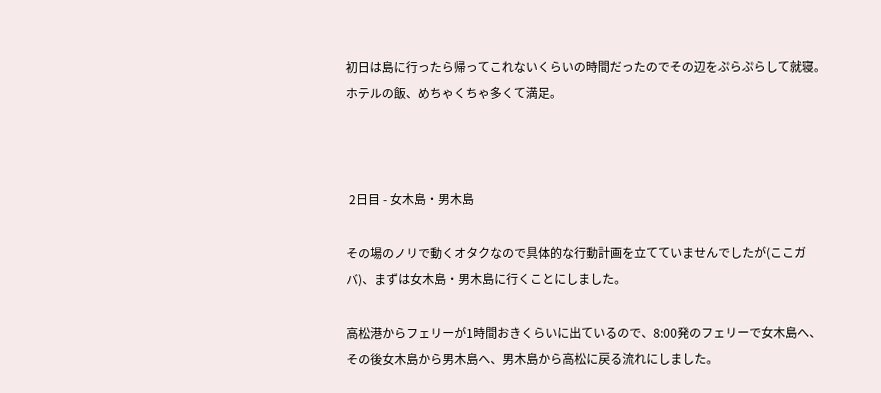初日は島に行ったら帰ってこれないくらいの時間だったのでその辺をぷらぷらして就寝。ホテルの飯、めちゃくちゃ多くて満足。



 2日目 - 女木島・男木島

その場のノリで動くオタクなので具体的な行動計画を立てていませんでしたが(ここガバ)、まずは女木島・男木島に行くことにしました。

高松港からフェリーが1時間おきくらいに出ているので、8:00発のフェリーで女木島へ、その後女木島から男木島へ、男木島から高松に戻る流れにしました。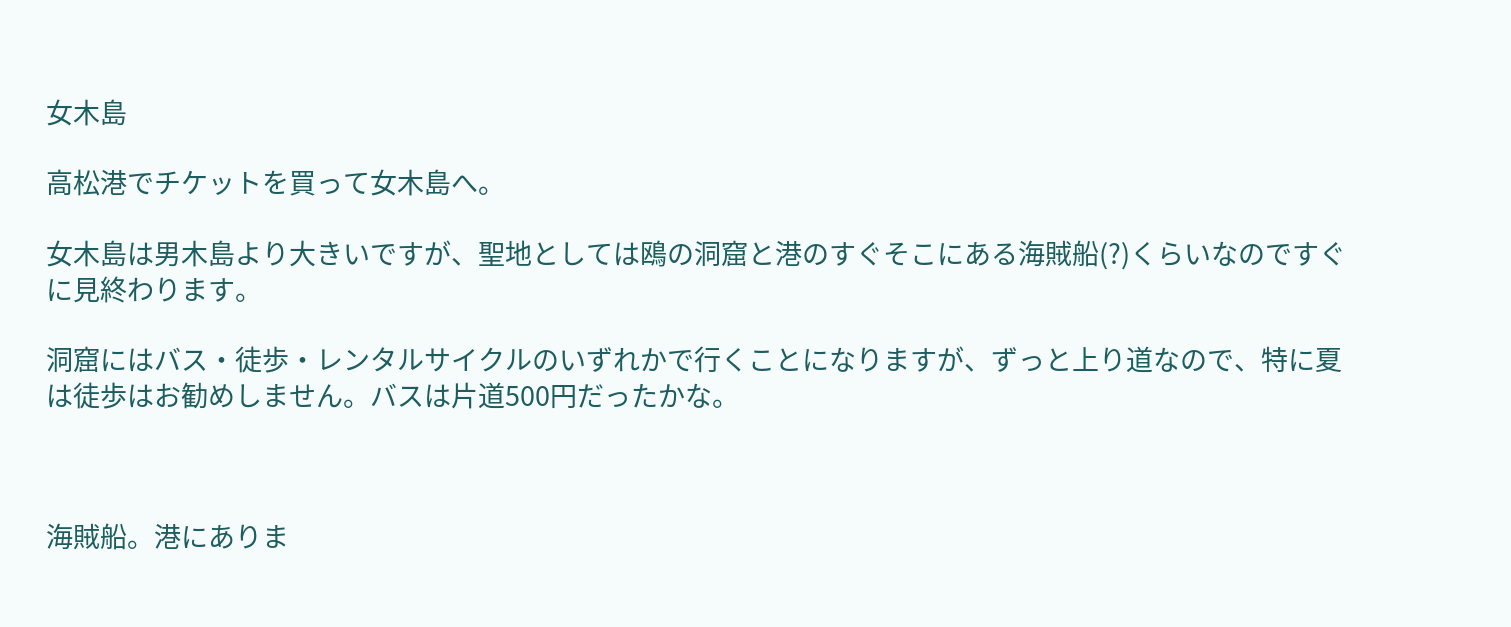女木島

高松港でチケットを買って女木島へ。

女木島は男木島より大きいですが、聖地としては鴎の洞窟と港のすぐそこにある海賊船(?)くらいなのですぐに見終わります。

洞窟にはバス・徒歩・レンタルサイクルのいずれかで行くことになりますが、ずっと上り道なので、特に夏は徒歩はお勧めしません。バスは片道500円だったかな。



海賊船。港にありま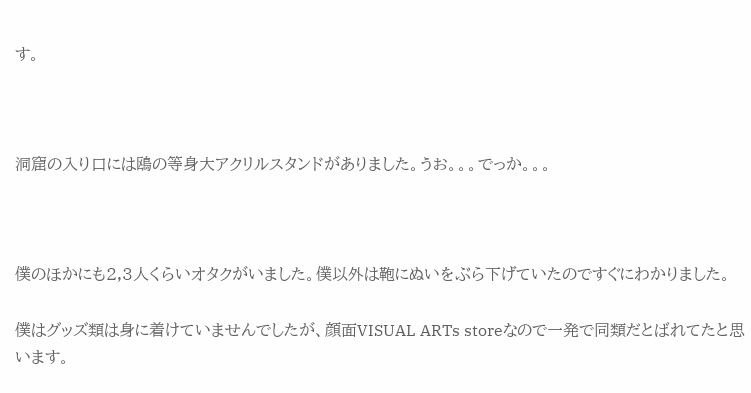す。



洞窟の入り口には鴎の等身大アクリルスタンドがありました。うお。。。でっか。。。



僕のほかにも2,3人くらいオタクがいました。僕以外は鞄にぬいをぶら下げていたのですぐにわかりました。

僕はグッズ類は身に着けていませんでしたが、顔面VISUAL ARTs storeなので一発で同類だとばれてたと思います。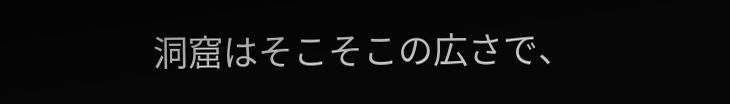洞窟はそこそこの広さで、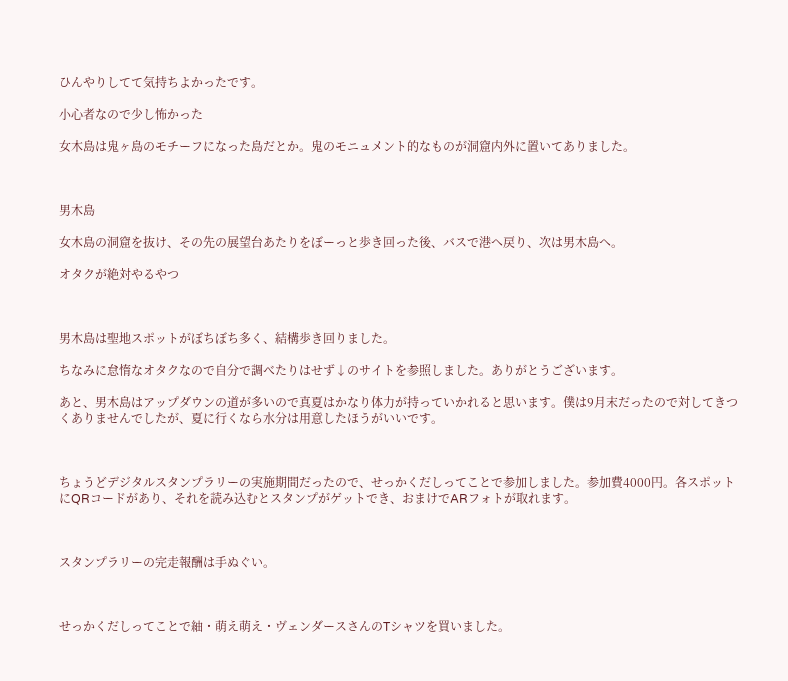ひんやりしてて気持ちよかったです。

小心者なので少し怖かった

女木島は鬼ヶ島のモチーフになった島だとか。鬼のモニュメント的なものが洞窟内外に置いてありました。



男木島

女木島の洞窟を抜け、その先の展望台あたりをぼーっと歩き回った後、バスで港へ戻り、次は男木島へ。

オタクが絶対やるやつ



男木島は聖地スポットがぼちぼち多く、結構歩き回りました。

ちなみに怠惰なオタクなので自分で調べたりはせず↓のサイトを参照しました。ありがとうございます。

あと、男木島はアップダウンの道が多いので真夏はかなり体力が持っていかれると思います。僕は9月末だったので対してきつくありませんでしたが、夏に行くなら水分は用意したほうがいいです。



ちょうどデジタルスタンプラリーの実施期間だったので、せっかくだしってことで参加しました。参加費4000円。各スポットにQRコードがあり、それを読み込むとスタンプがゲットでき、おまけでARフォトが取れます。



スタンプラリーの完走報酬は手ぬぐい。



せっかくだしってことで紬・萌え萌え・ヴェンダースさんのTシャツを買いました。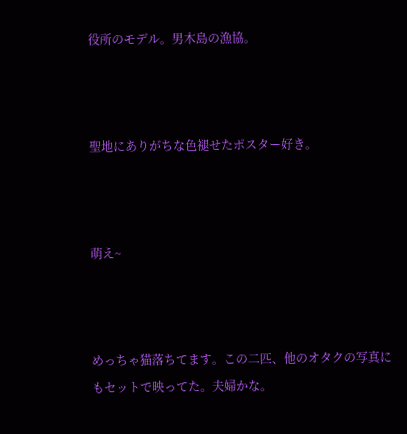役所のモデル。男木島の漁協。



聖地にありがちな色褪せたポスター好き。



萌え~



めっちゃ猫落ちてます。この二匹、他のオタクの写真にもセットで映ってた。夫婦かな。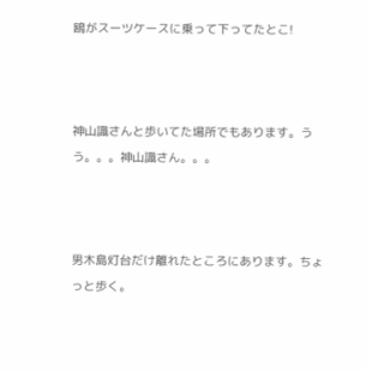鴎がスーツケースに乗って下ってたとこ!



神山識さんと歩いてた場所でもあります。うう。。。神山識さん。。。



男木島灯台だけ離れたところにあります。ちょっと歩く。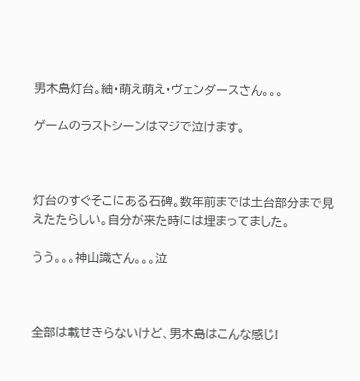男木島灯台。紬・萌え萌え・ヴェンダースさん。。。

ゲームのラストシーンはマジで泣けます。



灯台のすぐそこにある石碑。数年前までは土台部分まで見えたたらしい。自分が来た時には埋まってました。

うう。。。神山識さん。。。泣



全部は載せきらないけど、男木島はこんな感じ!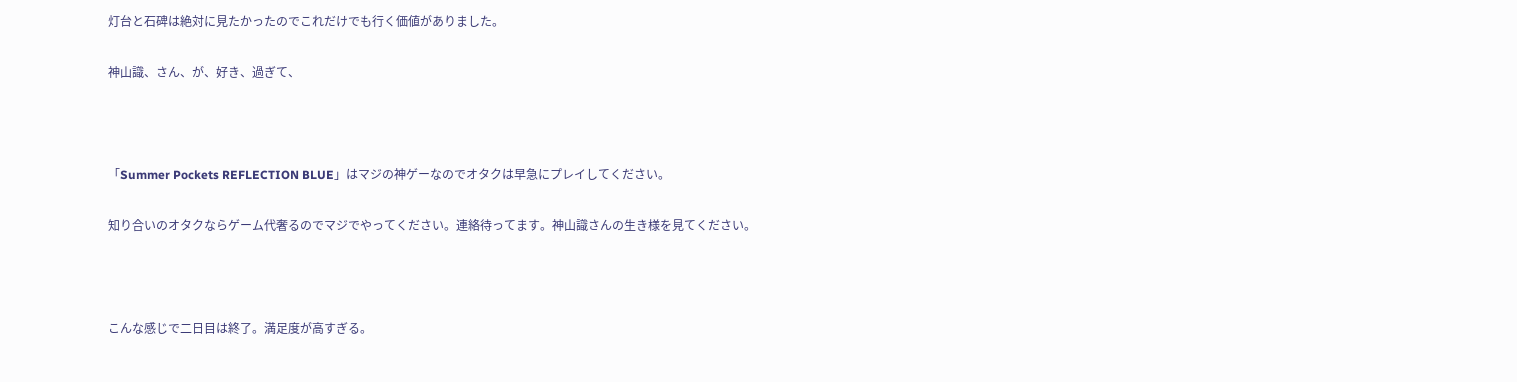灯台と石碑は絶対に見たかったのでこれだけでも行く価値がありました。

神山識、さん、が、好き、過ぎて、



「Summer Pockets REFLECTION BLUE」はマジの神ゲーなのでオタクは早急にプレイしてください。

知り合いのオタクならゲーム代奢るのでマジでやってください。連絡待ってます。神山識さんの生き様を見てください。



こんな感じで二日目は終了。満足度が高すぎる。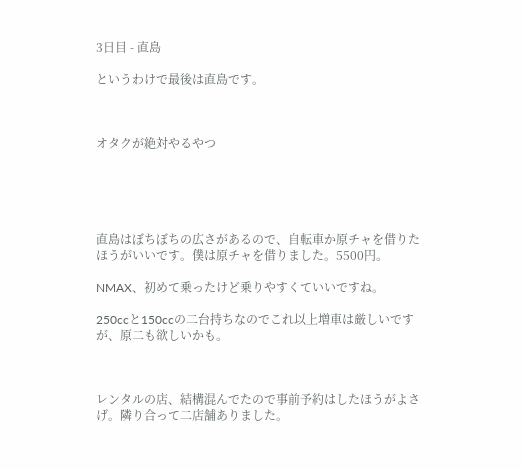3日目 - 直島

というわけで最後は直島です。



オタクが絶対やるやつ





直島はぼちぼちの広さがあるので、自転車か原チャを借りたほうがいいです。僕は原チャを借りました。5500円。

NMAX、初めて乗ったけど乗りやすくていいですね。

250ccと150ccの二台持ちなのでこれ以上増車は厳しいですが、原二も欲しいかも。



レンタルの店、結構混んでたので事前予約はしたほうがよさげ。隣り合って二店舗ありました。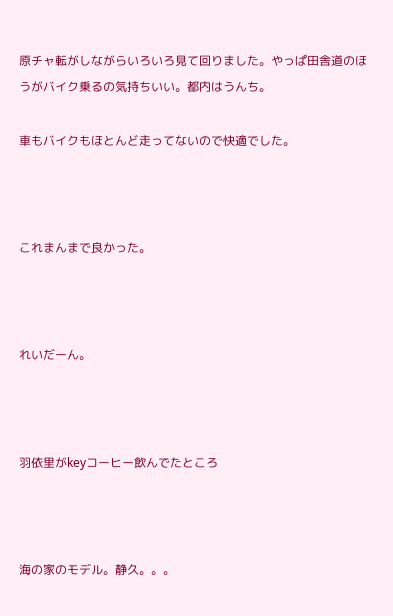原チャ転がしながらいろいろ見て回りました。やっぱ田舎道のほうがバイク乗るの気持ちいい。都内はうんち。

車もバイクもほとんど走ってないので快適でした。



これまんまで良かった。



れいだーん。



羽依里がkeyコーヒー飲んでたところ



海の家のモデル。静久。。。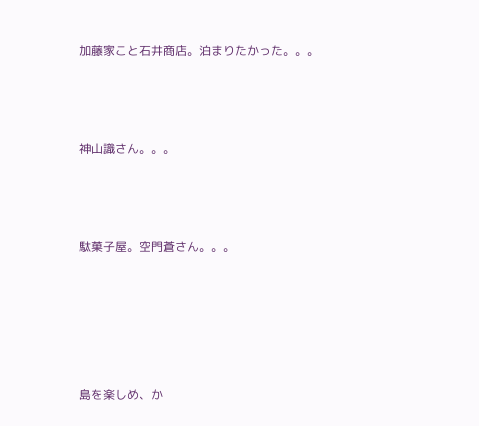加藤家こと石井商店。泊まりたかった。。。



神山識さん。。。



駄菓子屋。空門蒼さん。。。





島を楽しめ、か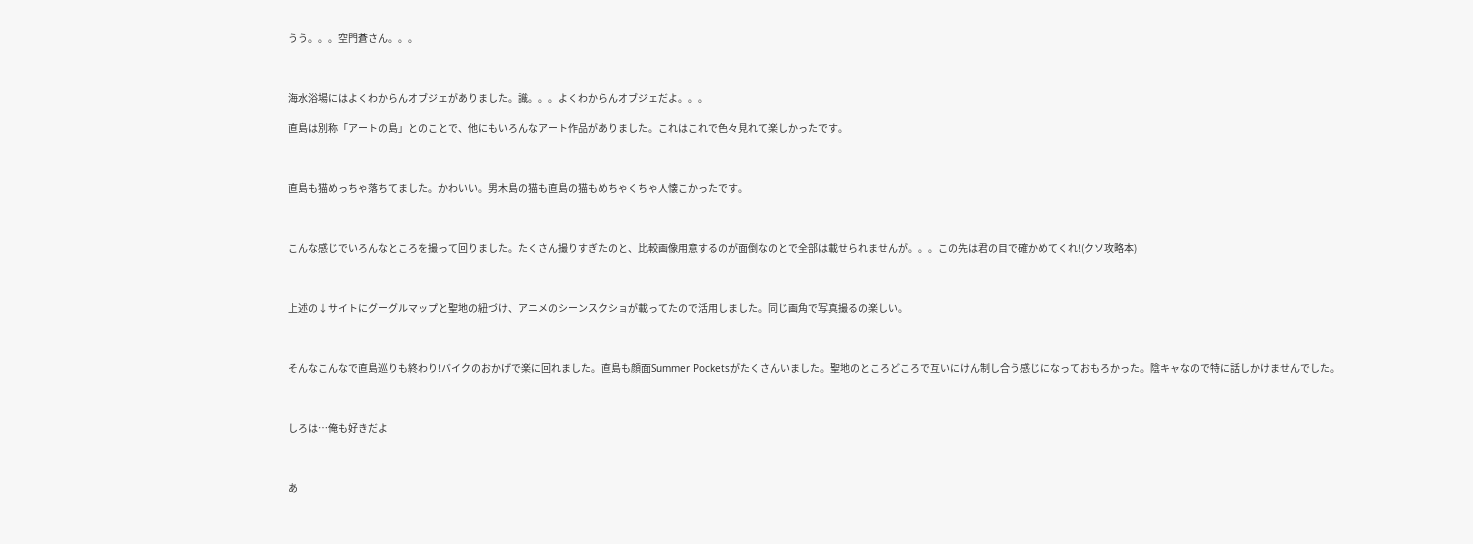うう。。。空門蒼さん。。。



海水浴場にはよくわからんオブジェがありました。識。。。よくわからんオブジェだよ。。。

直島は別称「アートの島」とのことで、他にもいろんなアート作品がありました。これはこれで色々見れて楽しかったです。



直島も猫めっちゃ落ちてました。かわいい。男木島の猫も直島の猫もめちゃくちゃ人懐こかったです。



こんな感じでいろんなところを撮って回りました。たくさん撮りすぎたのと、比較画像用意するのが面倒なのとで全部は載せられませんが。。。この先は君の目で確かめてくれ!(クソ攻略本)



上述の↓サイトにグーグルマップと聖地の紐づけ、アニメのシーンスクショが載ってたので活用しました。同じ画角で写真撮るの楽しい。



そんなこんなで直島巡りも終わり!バイクのおかげで楽に回れました。直島も顔面Summer Pocketsがたくさんいました。聖地のところどころで互いにけん制し合う感じになっておもろかった。陰キャなので特に話しかけませんでした。



しろは…俺も好きだよ



あ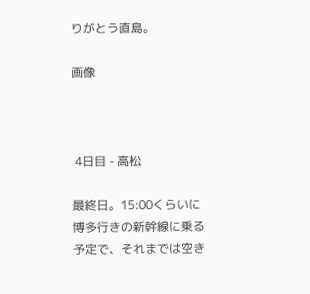りがとう直島。

画像



 4日目 - 高松

最終日。15:00くらいに博多行きの新幹線に乗る予定で、それまでは空き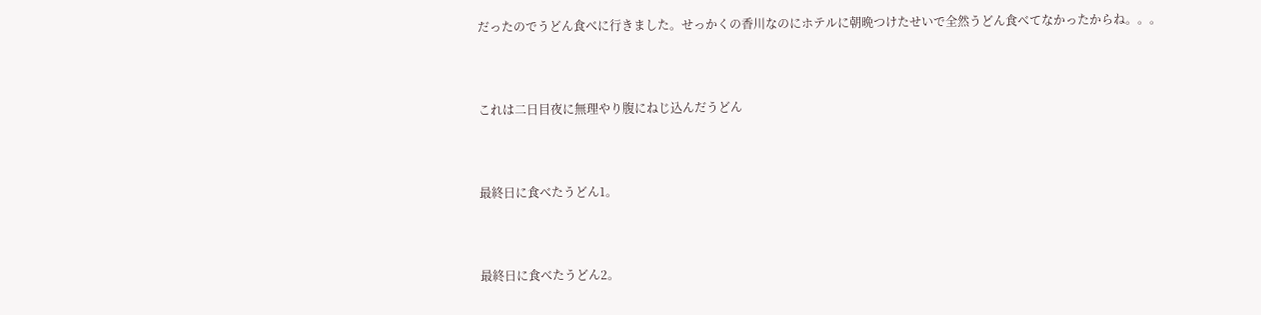だったのでうどん食べに行きました。せっかくの香川なのにホテルに朝晩つけたせいで全然うどん食べてなかったからね。。。



これは二日目夜に無理やり腹にねじ込んだうどん



最終日に食べたうどん1。



最終日に食べたうどん2。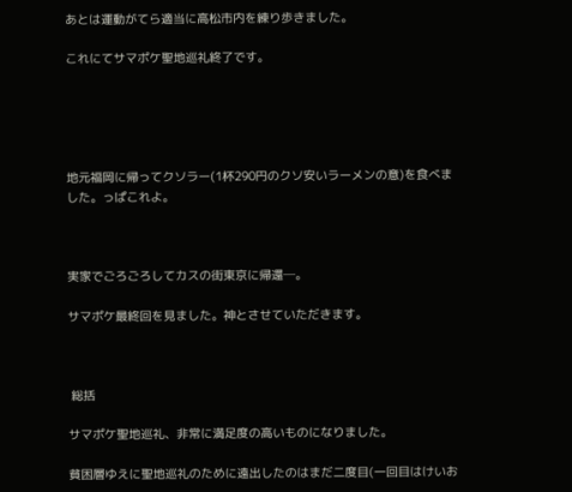あとは運動がてら適当に高松市内を練り歩きました。

これにてサマポケ聖地巡礼終了です。





地元福岡に帰ってクソラー(1杯290円のクソ安いラーメンの意)を食べました。っぱこれよ。



実家でごろごろしてカスの街東京に帰還─。

サマポケ最終回を見ました。神とさせていただきます。



 総括

サマポケ聖地巡礼、非常に満足度の高いものになりました。

貧困層ゆえに聖地巡礼のために遠出したのはまだ二度目(一回目はけいお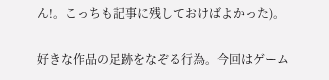ん!。こっちも記事に残しておけばよかった)。

好きな作品の足跡をなぞる行為。今回はゲーム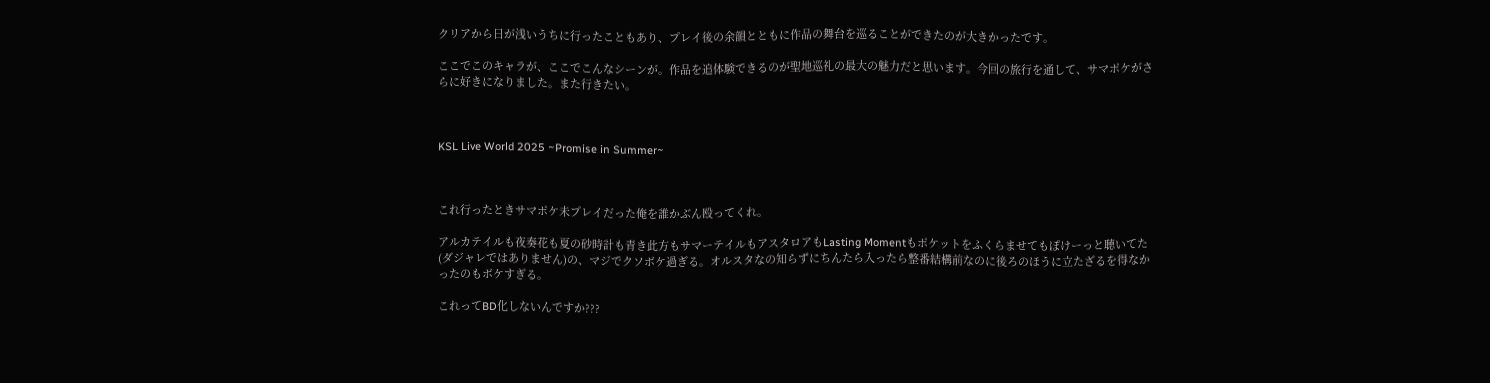クリアから日が浅いうちに行ったこともあり、プレイ後の余韻とともに作品の舞台を巡ることができたのが大きかったです。

ここでこのキャラが、ここでこんなシーンが。作品を追体験できるのが聖地巡礼の最大の魅力だと思います。今回の旅行を通して、サマポケがさらに好きになりました。また行きたい。



KSL Live World 2025 ~Promise in Summer~



これ行ったときサマポケ未プレイだった俺を誰かぶん殴ってくれ。

アルカテイルも夜奏花も夏の砂時計も青き此方もサマーテイルもアスタロアもLasting Momentもポケットをふくらませてもぽけーっと聴いてた(ダジャレではありません)の、マジでクソボケ過ぎる。オルスタなの知らずにちんたら入ったら整番結構前なのに後ろのほうに立たざるを得なかったのもボケすぎる。

これってBD化しないんですか???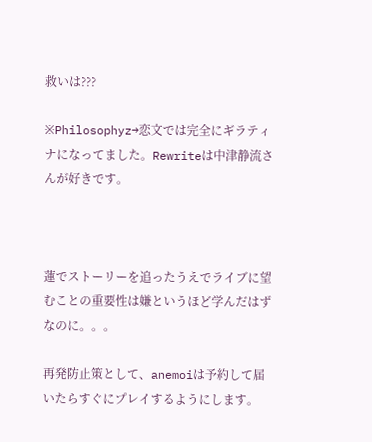救いは???

※Philosophyz→恋文では完全にギラティナになってました。Rewriteは中津静流さんが好きです。



蓮でストーリーを追ったうえでライブに望むことの重要性は嫌というほど学んだはずなのに。。。

再発防止策として、anemoiは予約して届いたらすぐにプレイするようにします。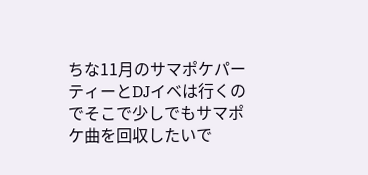ちな11月のサマポケパーティーとDJイベは行くのでそこで少しでもサマポケ曲を回収したいで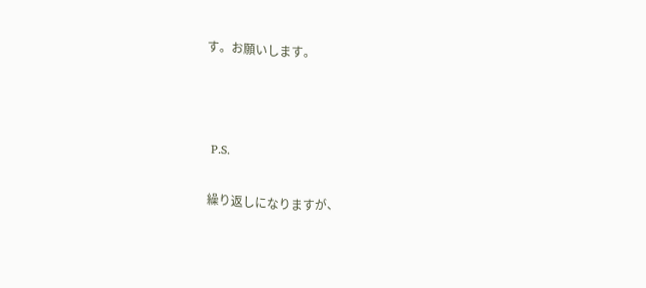す。お願いします。



 P.S.

繰り返しになりますが、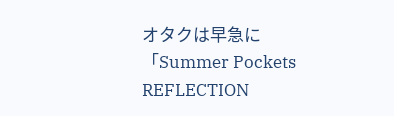オタクは早急に「Summer Pockets REFLECTION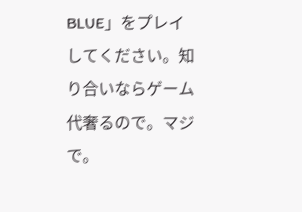BLUE」をプレイしてください。知り合いならゲーム代奢るので。マジで。